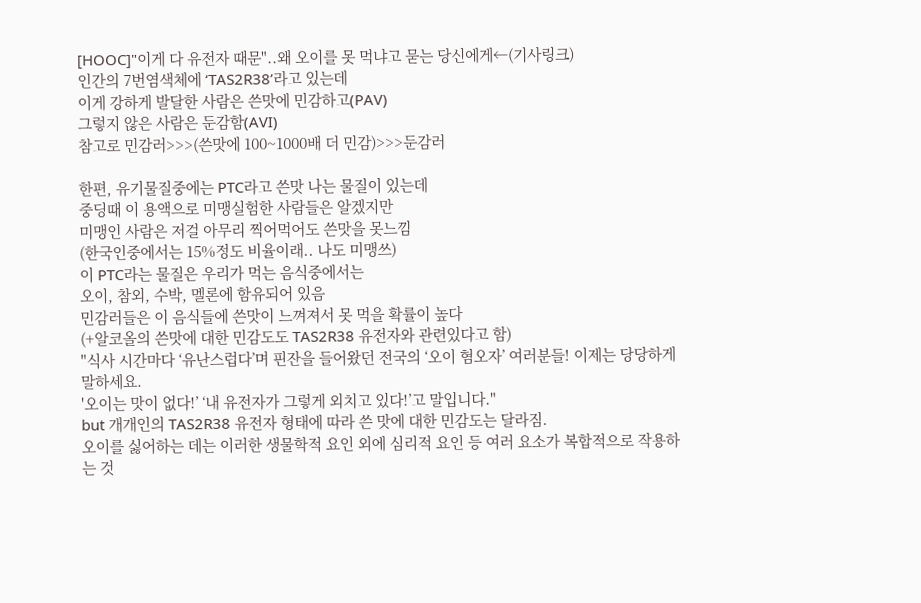[HOOC]"이게 다 유전자 때문"..왜 오이를 못 먹냐고 묻는 당신에게←(기사링크)
인간의 7번염색체에 ‘TAS2R38’라고 있는데
이게 강하게 발달한 사람은 쓴맛에 민감하고(PAV)
그렇지 않은 사람은 둔감함(AVI)
참고로 민감러>>>(쓴맛에 100~1000배 더 민감)>>>둔감러

한편, 유기물질중에는 PTC라고 쓴맛 나는 물질이 있는데
중딩때 이 용액으로 미맹실험한 사람들은 알겠지만
미맹인 사람은 저걸 아무리 찍어먹어도 쓴맛을 못느낌
(한국인중에서는 15%정도 비율이래.. 나도 미맹쓰)
이 PTC라는 물질은 우리가 먹는 음식중에서는
오이, 참외, 수박, 멜론에 함유되어 있음
민감러들은 이 음식들에 쓴맛이 느껴져서 못 먹을 확률이 높다
(+알코올의 쓴맛에 대한 민감도도 TAS2R38 유전자와 관련있다고 함)
"식사 시간마다 ‘유난스럽다’며 핀잔을 들어왔던 전국의 ‘오이 혐오자’ 여러분들! 이제는 당당하게 말하세요.
'오이는 맛이 없다!’ ‘내 유전자가 그렇게 외치고 있다!’고 말입니다."
but 개개인의 TAS2R38 유전자 형태에 따라 쓴 맛에 대한 민감도는 달라짐.
오이를 싫어하는 데는 이러한 생물학적 요인 외에 심리적 요인 등 여러 요소가 복합적으로 작용하는 것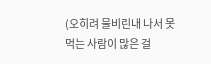(오히려 물비린내 나서 못먹는 사람이 많은 걸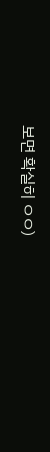보면 확실히 ㅇㅇ)